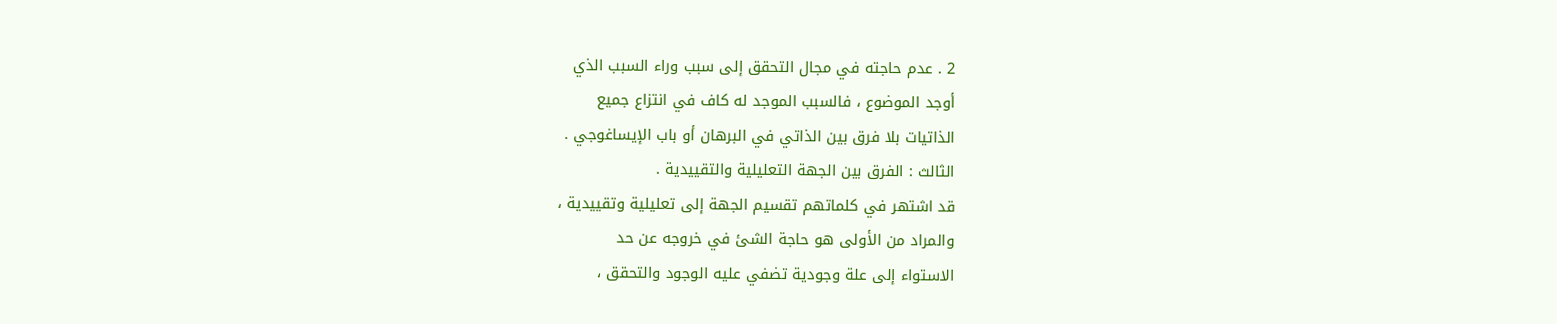2 . عدم حاجته في مجال التحقق إلى سبب وراء السبب الذي
أوجد الموضوع ، فالسبب الموجد له كاف في انتزاع جميع
الذاتيات بلا فرق بين الذاتي في البرهان أو باب الإيساغوجي .
الثالث : الفرق بين الجهة التعليلية والتقييدية .
قد اشتهر في كلماتهم تقسيم الجهة إلى تعليلية وتقييدية ،
والمراد من الأولى هو حاجة الشئ في خروجه عن حد
الاستواء إلى علة وجودية تضفي عليه الوجود والتحقق ،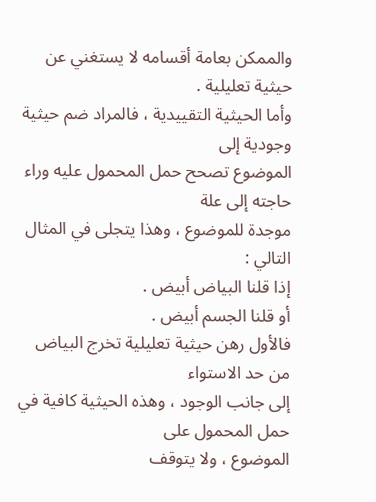والممكن بعامة أقسامه لا يستغني عن حيثية تعليلية .
وأما الحيثية التقييدية ، فالمراد ضم حيثية وجودية إلى
الموضوع تصحح حمل المحمول عليه وراء حاجته إلى علة
موجدة للموضوع ، وهذا يتجلى في المثال التالي :
إذا قلنا البياض أبيض .
أو قلنا الجسم أبيض .
فالأول رهن حيثية تعليلية تخرج البياض من حد الاستواء
إلى جانب الوجود ، وهذه الحيثية كافية في حمل المحمول على
الموضوع ، ولا يتوقف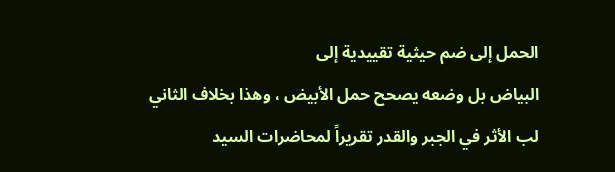الحمل إلى ضم حيثية تقييدية إلى
البياض بل وضعه يصحح حمل الأبيض ، وهذا بخلاف الثاني
لب الأثر في الجبر والقدر تقريراً لمحاضرات السيد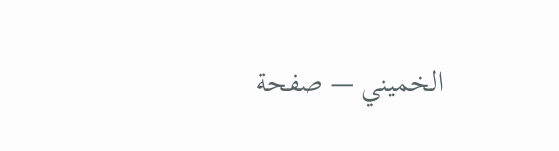الخميني — صفحة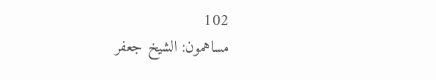102
مساهمون: الشيخ جعفر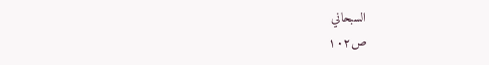السبحاني
ص١٠٢